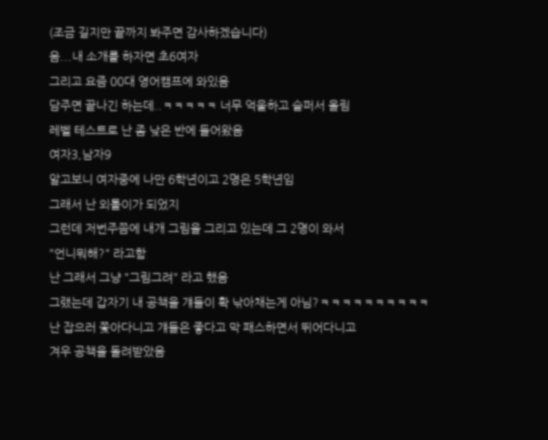(조금 길지만 끝까지 봐주면 감사하겠습니다)
음...내 소개를 하자면 초6여자
그리고 요즘 00대 영어캠프에 와있음
담주면 끝나긴 하는데..ㅋㅋㅋㅋㅋ 너무 억울하고 슬퍼서 올림
레벨 테스트로 난 좀 낮은 반에 들어왔음
여자3,남자9
알고보니 여자중에 나만 6학년이고 2명은 5학년임
그래서 난 외톨이가 되었지
그런데 저번주쯤에 내개 그림을 그리고 있는데 그 2명이 와서
"언니뭐해?" 라고함
난 그래서 그냥 "그림그려" 라고 했음
그랬는데 갑자기 내 공책을 걔들이 확 낚아채는게 아님?ㅋㅋㅋㅋㅋㅋㅋㅋㅋㅋ
난 잡으러 쫓아다니고 걔들은 좋다고 막 패스하면서 뛰어다니고
겨우 공책을 돌려받았음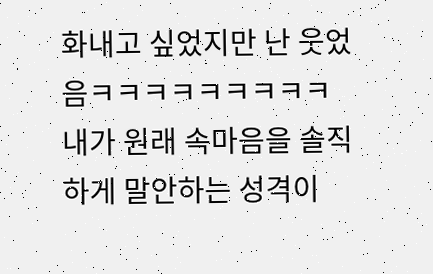화내고 싶었지만 난 웃었음ㅋㅋㅋㅋㅋㅋㅋㅋㅋ
내가 원래 속마음을 솔직하게 말안하는 성격이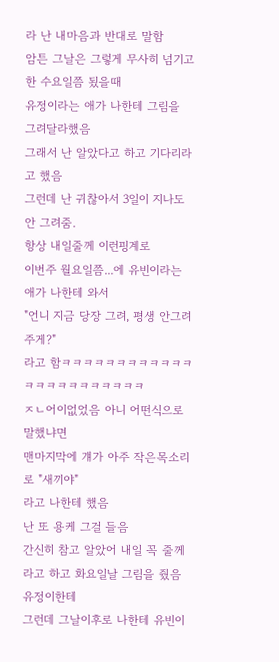라 난 내마음과 반대로 말함
암튼 그날은 그렇게 무사히 넘기고
한 수요일쯤 됬을때
유정이라는 애가 나한테 그림을 그려달라했음
그래서 난 알았다고 하고 기다리라고 했음
그런데 난 귀찮아서 3일이 지나도 안 그려줌.
항상 내일줄께 이런핑계로
이번주 월요일쯤...에 유빈이라는 애가 나한테 와서
"언니 지금 당장 그려, 평생 안그려주게?"
라고 함ㅋㅋㅋㅋㅋㅋㅋㅋㅋㅋㅋㅋㅋㅋㅋㅋㅋㅋㅋㅋㅋㅋㅋ
ㅈㄴ어이없었음 아니 어떤식으로 말했냐면
맨마지막에 걔가 아주 작은목소리로 "새끼야"
라고 나한테 했음
난 또 용케 그걸 들음
간신히 참고 알았어 내일 꼭 줄께
라고 하고 화요일날 그림을 줬음 유정이한테
그런데 그날이후로 나한테 유빈이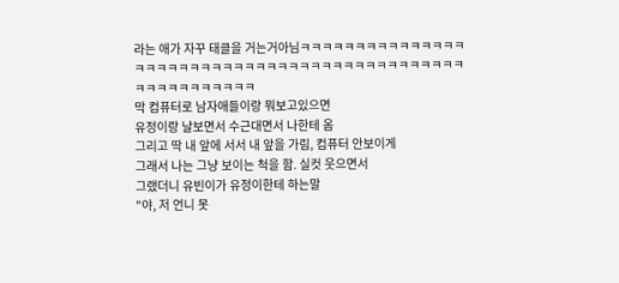라는 애가 자꾸 태클을 거는거아님ㅋㅋㅋㅋㅋㅋㅋㅋㅋㅋㅋㅋㅋㅋㅋㅋㅋㅋㅋㅋㅋㅋㅋㅋㅋㅋㅋㅋㅋㅋㅋㅋㅋㅋㅋㅋㅋㅋㅋㅋㅋㅋㅋㅋㅋㅋㅋㅋㅋㅋㅋㅋㅋㅋㅋㅋ
막 컴퓨터로 남자애들이랑 뭐보고있으면
유정이랑 날보면서 수근대면서 나한테 옴
그리고 딱 내 앞에 서서 내 앞을 가림, 컴퓨터 안보이게
그래서 나는 그냥 보이는 척을 함. 실컷 웃으면서
그랬더니 유빈이가 유정이한테 하는말
"야, 저 언니 못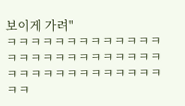보이게 가려"
ㅋㅋㅋㅋㅋㅋㅋㅋㅋㅋㅋㅋㅋㅋㅋㅋㅋㅋㅋㅋㅋㅋㅋㅋㅋㅋㅋㅋㅋㅋㅋㅋㅋㅋㅋㅋㅋㅋㅋㅋㅋ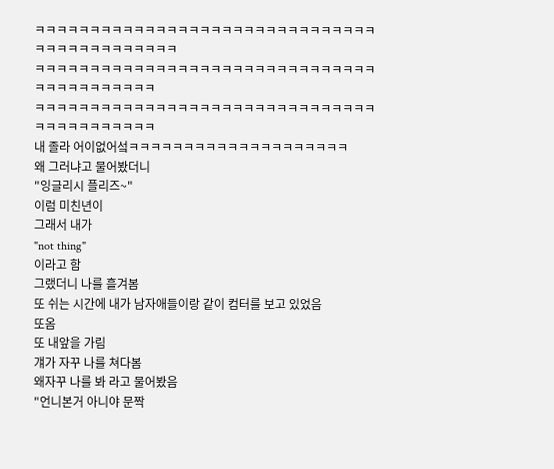ㅋㅋㅋㅋㅋㅋㅋㅋㅋㅋㅋㅋㅋㅋㅋㅋㅋㅋㅋㅋㅋㅋㅋㅋㅋㅋㅋㅋㅋㅋㅋㅋㅋㅋㅋㅋㅋㅋㅋㅋㅋㅋㅋㅋ
ㅋㅋㅋㅋㅋㅋㅋㅋㅋㅋㅋㅋㅋㅋㅋㅋㅋㅋㅋㅋㅋㅋㅋㅋㅋㅋㅋㅋㅋㅋㅋㅋㅋㅋㅋㅋㅋㅋㅋㅋㅋㅋ
ㅋㅋㅋㅋㅋㅋㅋㅋㅋㅋㅋㅋㅋㅋㅋㅋㅋㅋㅋㅋㅋㅋㅋㅋㅋㅋㅋㅋㅋㅋㅋㅋㅋㅋㅋㅋㅋㅋㅋㅋㅋㅋ
내 졸라 어이없어섴ㅋㅋㅋㅋㅋㅋㅋㅋㅋㅋㅋㅋㅋㅋㅋㅋㅋㅋㅋㅋ
왜 그러냐고 물어봤더니
"잉글리시 플리즈~"
이럼 미친년이
그래서 내가
"not thing"
이라고 함
그랬더니 나를 흘겨봄
또 쉬는 시간에 내가 남자애들이랑 같이 컴터를 보고 있었음
또옴
또 내앞을 가림
걔가 자꾸 나를 쳐다봄
왜자꾸 나를 봐 라고 물어봤음
"언니본거 아니야 문짝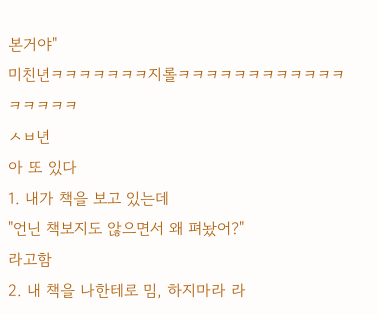본거야"
미친년ㅋㅋㅋㅋㅋㅋㅋ지롤ㅋㅋㅋㅋㅋㅋㅋㅋㅋㅋㅋㅋㅋㅋㅋㅋㅋ
ㅅㅂ년
아 또 있다
1. 내가 책을 보고 있는데
"언닌 책보지도 않으면서 왜 펴놨어?"
라고함
2. 내 책을 나한테로 밈, 하지마라 라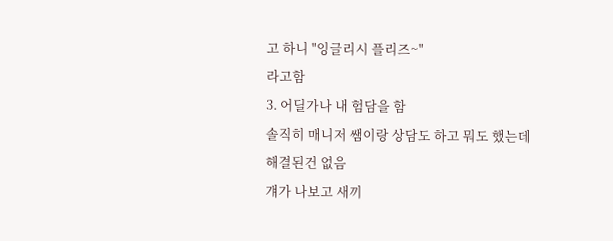고 하니 "잉글리시 플리즈~"
라고함
3. 어딜가나 내 험담을 함
솔직히 매니저 쌤이랑 상담도 하고 뭐도 했는데
해결된건 없음
걔가 나보고 새끼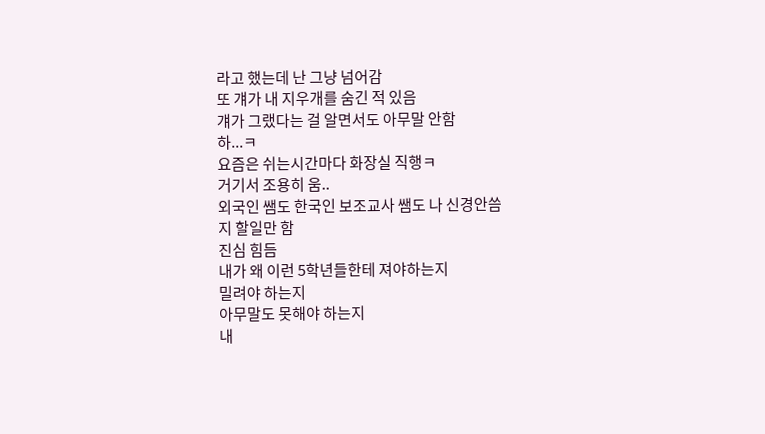라고 했는데 난 그냥 넘어감
또 걔가 내 지우개를 숨긴 적 있음
걔가 그랬다는 걸 알면서도 아무말 안함
하...ㅋ
요즘은 쉬는시간마다 화장실 직행ㅋ
거기서 조용히 움..
외국인 쌤도 한국인 보조교사 쌤도 나 신경안씀
지 할일만 함
진심 힘듬
내가 왜 이런 5학년들한테 져야하는지
밀려야 하는지
아무말도 못해야 하는지
내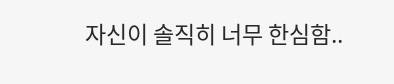자신이 솔직히 너무 한심함..